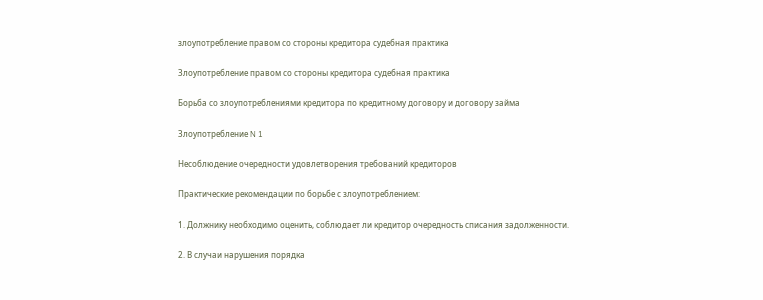злоупотребление правом со стороны кредитора судебная практика

Злоупотребление правом со стороны кредитора судебная практика

Борьба со злоупотреблениями кредитора по кредитному договору и договору займа

Злоупотребление N 1

Несоблюдение очередности удовлетворения требований кредиторов

Практические рекомендации по борьбе с злоупотреблением:

1. Должнику необходимо оценить, соблюдает ли кредитор очередность списания задолженности.

2. В случаи нарушения порядка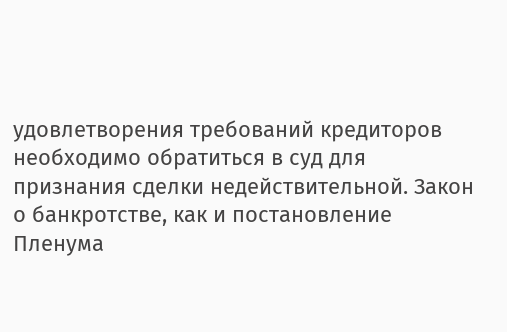удовлетворения требований кредиторов необходимо обратиться в суд для признания сделки недействительной. Закон о банкротстве, как и постановление Пленума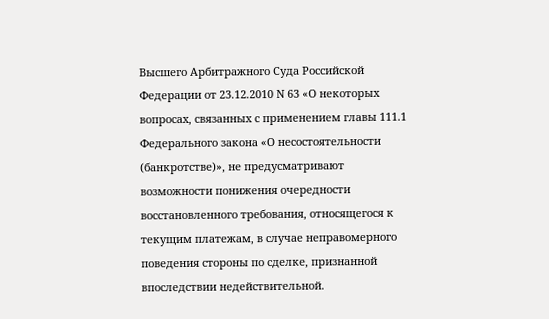Высшего Арбитражного Суда Российской Федерации от 23.12.2010 N 63 «О некоторых вопросах, связанных с применением главы 111.1 Федерального закона «О несостоятельности (банкротстве)», не предусматривают возможности понижения очередности восстановленного требования, относящегося к текущим платежам, в случае неправомерного поведения стороны по сделке, признанной впоследствии недействительной.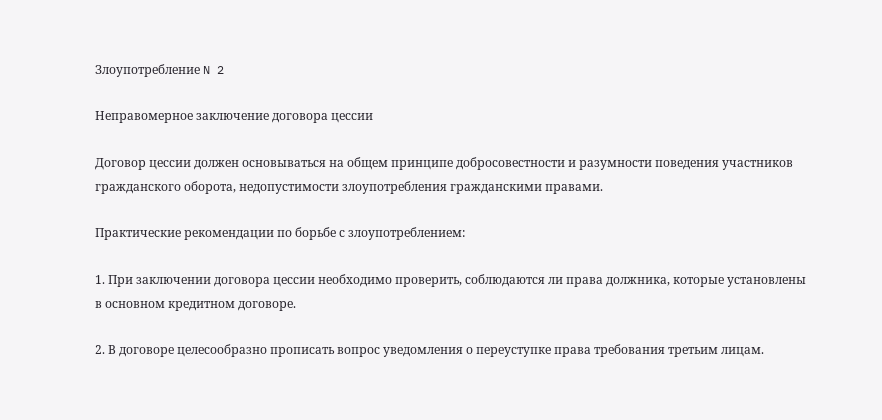Злоупотребление N 2

Неправомерное заключение договора цессии

Договор цессии должен основываться на общем принципе добросовестности и разумности поведения участников гражданского оборота, недопустимости злоупотребления гражданскими правами.

Практические рекомендации по борьбе с злоупотреблением:

1. При заключении договора цессии необходимо проверить, соблюдаются ли права должника, которые установлены в основном кредитном договоре.

2. В договоре целесообразно прописать вопрос уведомления о переуступке права требования третьим лицам.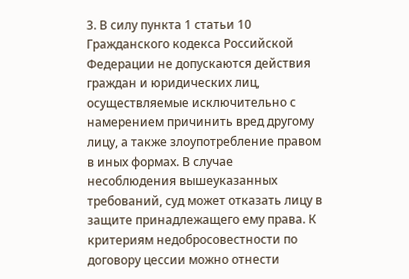3. В силу пункта 1 статьи 10 Гражданского кодекса Российской Федерации не допускаются действия граждан и юридических лиц, осуществляемые исключительно с намерением причинить вред другому лицу, а также злоупотребление правом в иных формах. В случае несоблюдения вышеуказанных требований, суд может отказать лицу в защите принадлежащего ему права. К критериям недобросовестности по договору цессии можно отнести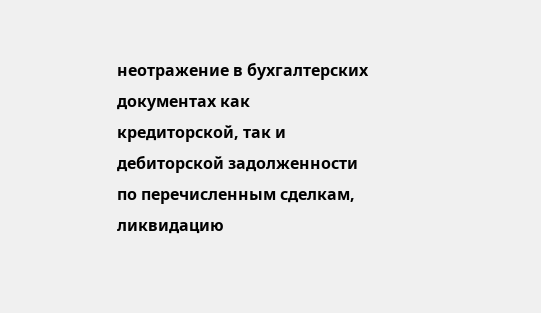неотражение в бухгалтерских документах как кредиторской, так и дебиторской задолженности по перечисленным сделкам, ликвидацию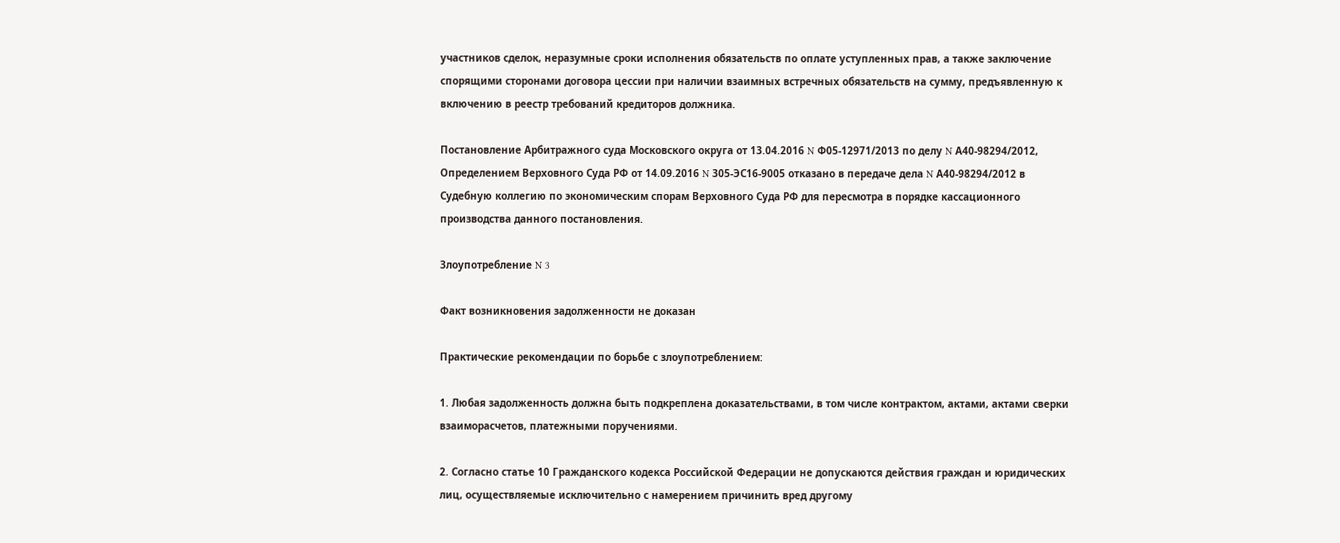участников сделок, неразумные сроки исполнения обязательств по оплате уступленных прав, а также заключение спорящими сторонами договора цессии при наличии взаимных встречных обязательств на сумму, предъявленную к включению в реестр требований кредиторов должника.

Постановление Арбитражного суда Московского округа от 13.04.2016 N Ф05-12971/2013 по делу N А40-98294/2012, Определением Верховного Суда РФ от 14.09.2016 N 305-ЭС16-9005 отказано в передаче дела N А40-98294/2012 в Судебную коллегию по экономическим спорам Верховного Суда РФ для пересмотра в порядке кассационного производства данного постановления.

Злоупотребление N 3

Факт возникновения задолженности не доказан

Практические рекомендации по борьбе с злоупотреблением:

1. Любая задолженность должна быть подкреплена доказательствами, в том числе контрактом, актами, актами сверки взаиморасчетов, платежными поручениями.

2. Согласно статье 10 Гражданского кодекса Российской Федерации не допускаются действия граждан и юридических лиц, осуществляемые исключительно с намерением причинить вред другому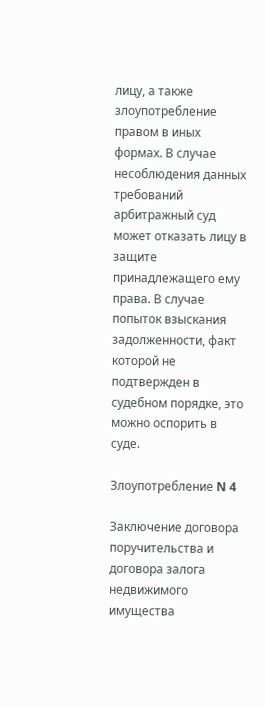лицу, а также злоупотребление правом в иных формах. В случае несоблюдения данных требований арбитражный суд может отказать лицу в защите принадлежащего ему права. В случае попыток взыскания задолженности, факт которой не подтвержден в судебном порядке, это можно оспорить в суде.

Злоупотребление N 4

Заключение договора поручительства и договора залога недвижимого имущества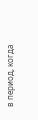в период, когда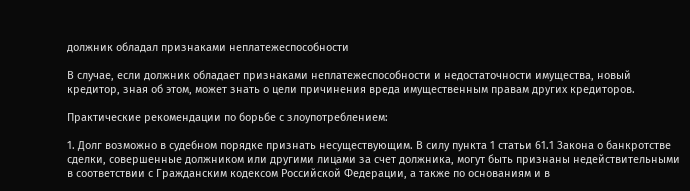должник обладал признаками неплатежеспособности

В случае, если должник обладает признаками неплатежеспособности и недостаточности имущества, новый кредитор, зная об этом, может знать о цели причинения вреда имущественным правам других кредиторов.

Практические рекомендации по борьбе с злоупотреблением:

1. Долг возможно в судебном порядке признать несуществующим. В силу пункта 1 статьи 61.1 Закона о банкротстве сделки, совершенные должником или другими лицами за счет должника, могут быть признаны недействительными в соответствии с Гражданским кодексом Российской Федерации, а также по основаниям и в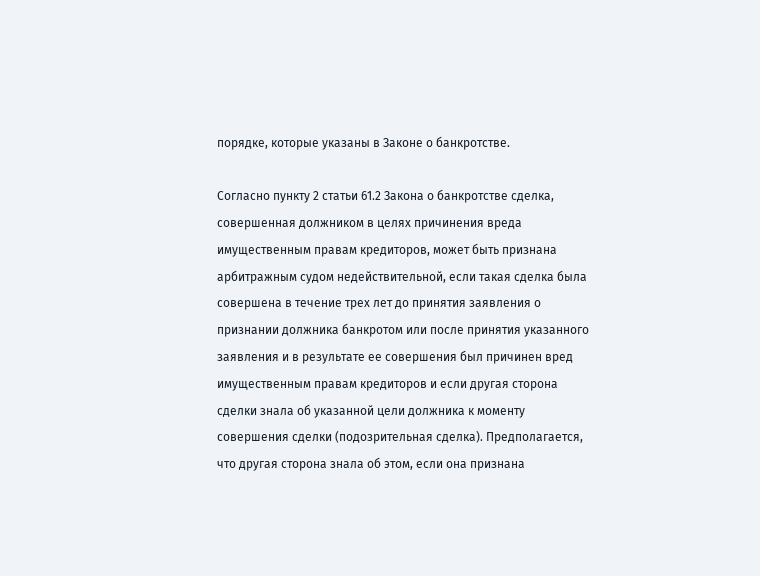порядке, которые указаны в Законе о банкротстве.

Согласно пункту 2 статьи 61.2 Закона о банкротстве сделка, совершенная должником в целях причинения вреда имущественным правам кредиторов, может быть признана арбитражным судом недействительной, если такая сделка была совершена в течение трех лет до принятия заявления о признании должника банкротом или после принятия указанного заявления и в результате ее совершения был причинен вред имущественным правам кредиторов и если другая сторона сделки знала об указанной цели должника к моменту совершения сделки (подозрительная сделка). Предполагается, что другая сторона знала об этом, если она признана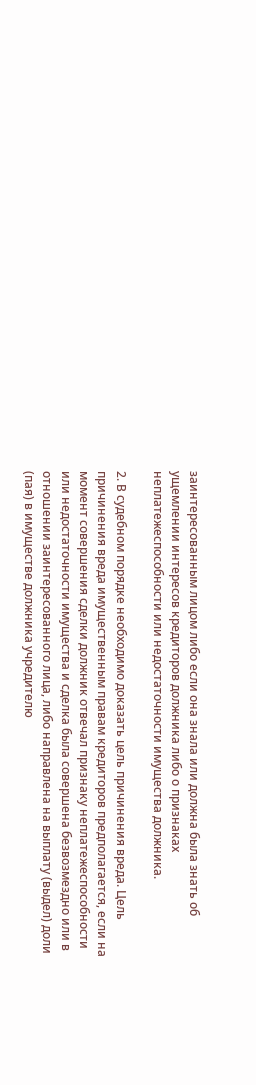заинтересованным лицом либо если она знала или должна была знать об ущемлении интересов кредиторов должника либо о признаках неплатежеспособности или недостаточности имущества должника.

2. В судебном порядке необходимо доказать цель причинения вреда. Цель причинения вреда имущественным правам кредиторов предполагается, если на момент совершения сделки должник отвечал признаку неплатежеспособности или недостаточности имущества и сделка была совершена безвозмездно или в отношении заинтересованного лица, либо направлена на выплату (выдел) доли (пая) в имуществе должника учредителю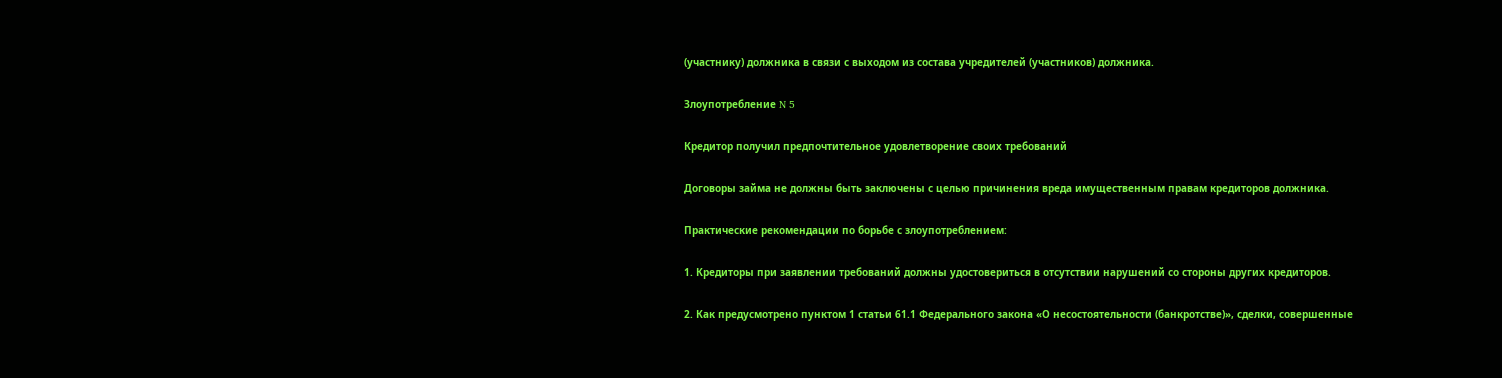(участнику) должника в связи с выходом из состава учредителей (участников) должника.

Злоупотребление N 5

Кредитор получил предпочтительное удовлетворение своих требований

Договоры займа не должны быть заключены с целью причинения вреда имущественным правам кредиторов должника.

Практические рекомендации по борьбе с злоупотреблением:

1. Кредиторы при заявлении требований должны удостовериться в отсутствии нарушений со стороны других кредиторов.

2. Как предусмотрено пунктом 1 статьи 61.1 Федерального закона «О несостоятельности (банкротстве)», сделки, совершенные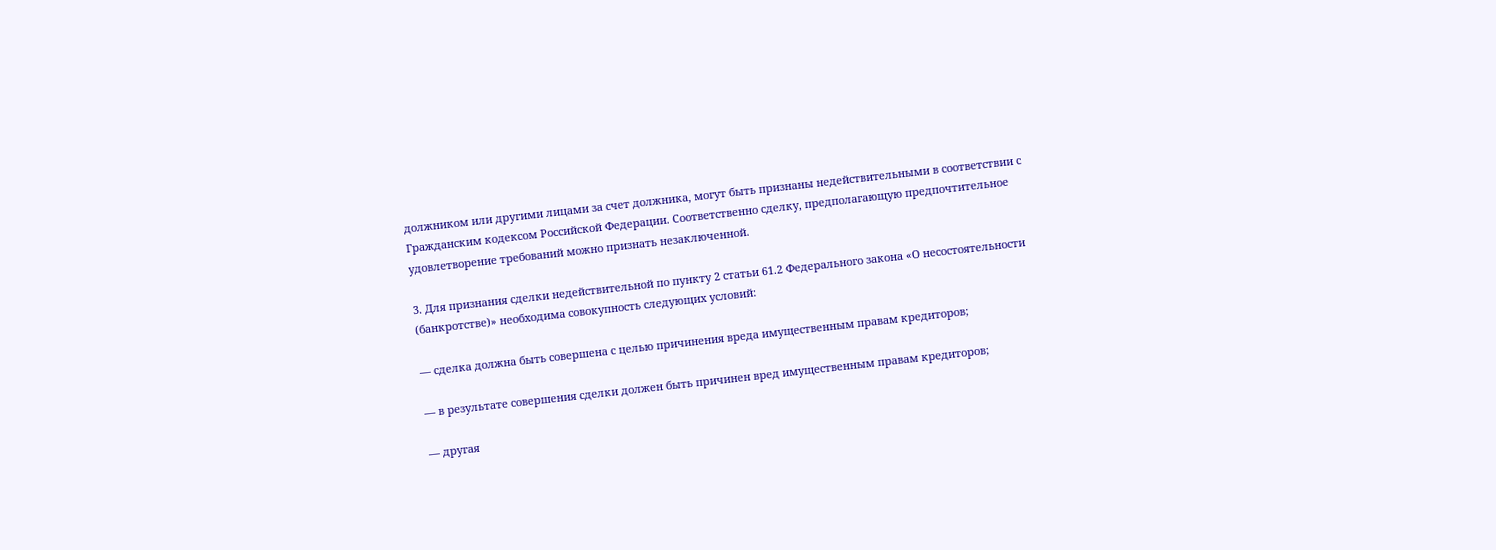должником или другими лицами за счет должника, могут быть признаны недействительными в соответствии с Гражданским кодексом Российской Федерации. Соответственно сделку, предполагающую предпочтительное удовлетворение требований можно признать незаключенной.

3. Для признания сделки недействительной по пункту 2 статьи 61.2 Федерального закона «О несостоятельности (банкротстве)» необходима совокупность следующих условий:

— сделка должна быть совершена с целью причинения вреда имущественным правам кредиторов;

— в результате совершения сделки должен быть причинен вред имущественным правам кредиторов;

— другая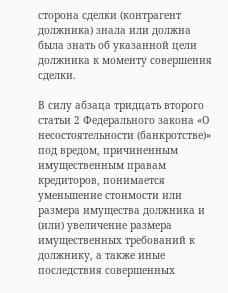сторона сделки (контрагент должника) знала или должна была знать об указанной цели должника к моменту совершения сделки.

В силу абзаца тридцать второго статьи 2 Федерального закона «О несостоятельности (банкротстве)» под вредом, причиненным имущественным правам кредиторов, понимается уменьшение стоимости или размера имущества должника и (или) увеличение размера имущественных требований к должнику, а также иные последствия совершенных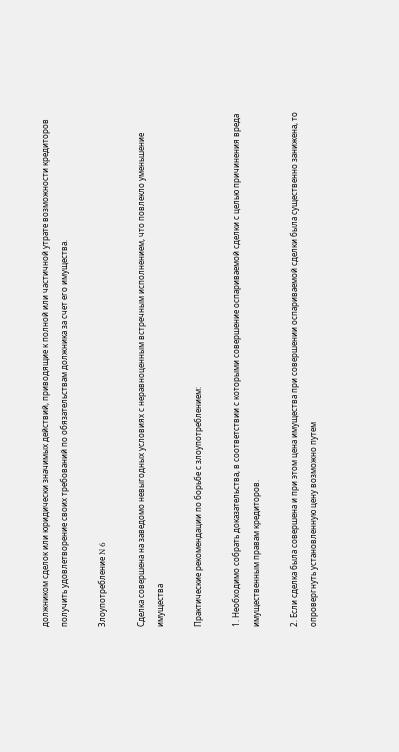должником сделок или юридически значимых действий, приводящие к полной или частичной утрате возможности кредиторов получить удовлетворение своих требований по обязательствам должника за счет его имущества.

Злоупотребление N 6

Сделка совершена на заведомо невыгодных условиях с неравноценным встречным исполнением, что повлекло уменьшение имущества

Практические рекомендации по борьбе с злоупотреблением:

1. Необходимо собрать доказательства, в соответствии с которыми совершение оспариваемой сделки с целью причинения вреда имущественным правам кредиторов.

2. Если сделка была совершена и при этом цена имущества при совершении оспариваемой сделки была существенно занижена, то опровергнуть установленную цену возможно путем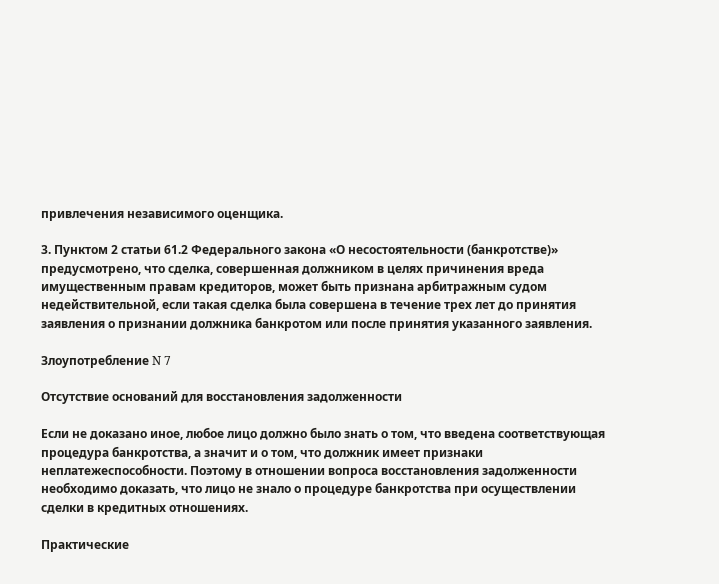привлечения независимого оценщика.

3. Пунктом 2 статьи 61.2 Федерального закона «О несостоятельности (банкротстве)» предусмотрено, что сделка, совершенная должником в целях причинения вреда имущественным правам кредиторов, может быть признана арбитражным судом недействительной, если такая сделка была совершена в течение трех лет до принятия заявления о признании должника банкротом или после принятия указанного заявления.

Злоупотребление N 7

Отсутствие оснований для восстановления задолженности

Если не доказано иное, любое лицо должно было знать о том, что введена соответствующая процедура банкротства, а значит и о том, что должник имеет признаки неплатежеспособности. Поэтому в отношении вопроса восстановления задолженности необходимо доказать, что лицо не знало о процедуре банкротства при осуществлении сделки в кредитных отношениях.

Практические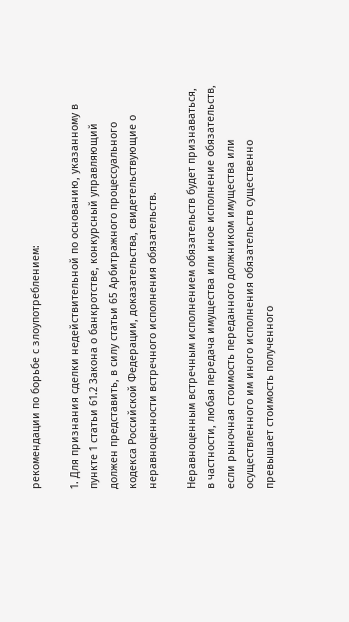рекомендации по борьбе с злоупотреблением:

1. Для признания сделки недействительной по основанию, указанному в пункте 1 статьи 61.2 Закона о банкротстве, конкурсный управляющий должен представить, в силу статьи 65 Арбитражного процессуального кодекса Российской Федерации, доказательства, свидетельствующие о неравноценности встречного исполнения обязательств.

Неравноценным встречным исполнением обязательств будет признаваться, в частности, любая передача имущества или иное исполнение обязательств, если рыночная стоимость переданного должником имущества или осуществленного им иного исполнения обязательств существенно превышает стоимость полученного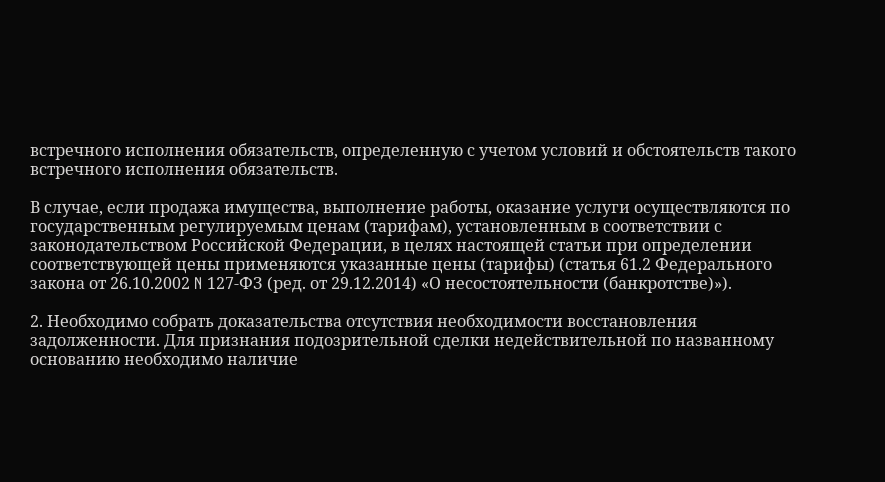встречного исполнения обязательств, определенную с учетом условий и обстоятельств такого встречного исполнения обязательств.

В случае, если продажа имущества, выполнение работы, оказание услуги осуществляются по государственным регулируемым ценам (тарифам), установленным в соответствии с законодательством Российской Федерации, в целях настоящей статьи при определении соответствующей цены применяются указанные цены (тарифы) (статья 61.2 Федерального закона от 26.10.2002 N 127-ФЗ (ред. от 29.12.2014) «О несостоятельности (банкротстве)»).

2. Необходимо собрать доказательства отсутствия необходимости восстановления задолженности. Для признания подозрительной сделки недействительной по названному основанию необходимо наличие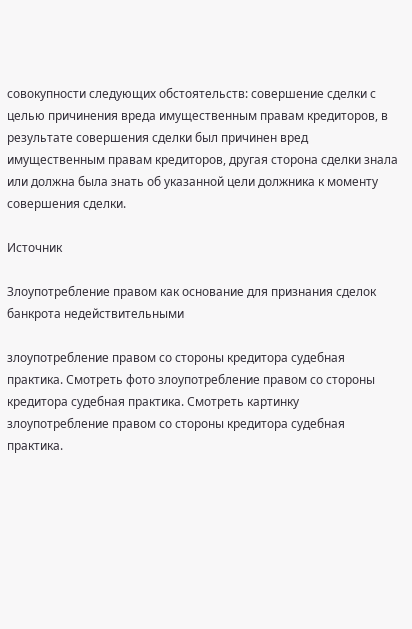совокупности следующих обстоятельств: совершение сделки с целью причинения вреда имущественным правам кредиторов, в результате совершения сделки был причинен вред имущественным правам кредиторов, другая сторона сделки знала или должна была знать об указанной цели должника к моменту совершения сделки.

Источник

Злоупотребление правом как основание для признания сделок банкрота недействительными

злоупотребление правом со стороны кредитора судебная практика. Смотреть фото злоупотребление правом со стороны кредитора судебная практика. Смотреть картинку злоупотребление правом со стороны кредитора судебная практика.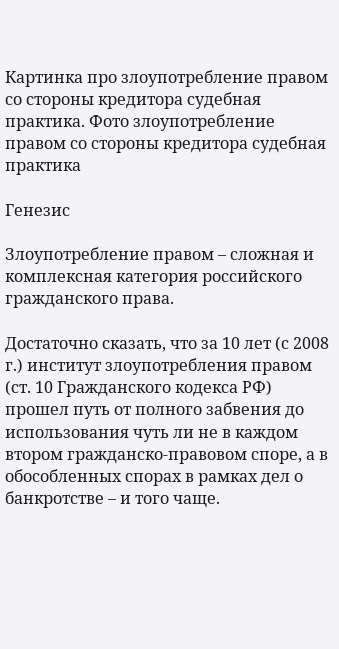Картинка про злоупотребление правом со стороны кредитора судебная практика. Фото злоупотребление правом со стороны кредитора судебная практика

Генезис

Злоупотребление правом – сложная и комплексная категория российского гражданского права.

Достаточно сказать, что за 10 лет (с 2008 г.) институт злоупотребления правом (ст. 10 Гражданского кодекса РФ) прошел путь от полного забвения до использования чуть ли не в каждом втором гражданско-правовом споре, а в обособленных спорах в рамках дел о банкротстве – и того чаще.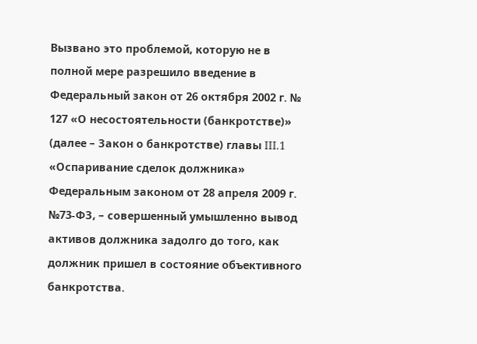Вызвано это проблемой, которую не в полной мере разрешило введение в Федеральный закон от 26 октября 2002 г. № 127 «О несостоятельности (банкротстве)» (далее – Закон о банкротстве) главы III.1 «Оспаривание сделок должника» Федеральным законом от 28 апреля 2009 г. №73-ФЗ, – совершенный умышленно вывод активов должника задолго до того, как должник пришел в состояние объективного банкротства.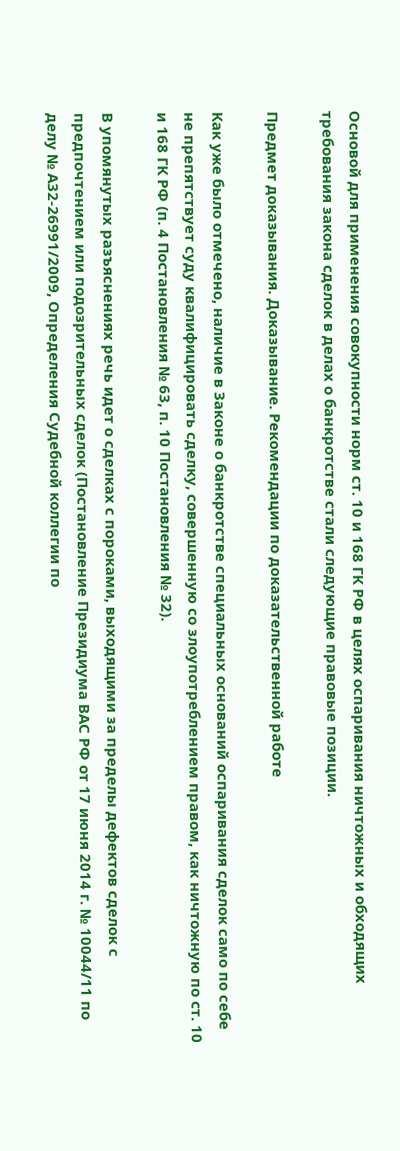Основой для применения совокупности норм ст. 10 и 168 ГК РФ в целях оспаривания ничтожных и обходящих требования закона сделок в делах о банкротстве стали следующие правовые позиции.

Предмет доказывания. Доказывание. Рекомендации по доказательственной работе

Как уже было отмечено, наличие в Законе о банкротстве специальных оснований оспаривания сделок само по себе не препятствует суду квалифицировать сделку, совершенную со злоупотреблением правом, как ничтожную по ст. 10 и 168 ГК РФ (п. 4 Постановления № 63, п. 10 Постановления № 32).

В упомянутых разъяснениях речь идет о сделках с пороками, выходящими за пределы дефектов сделок с предпочтением или подозрительных сделок (Постановление Президиума ВАС РФ от 17 июня 2014 г. № 10044/11 по делу № А32-26991/2009, Определения Судебной коллегии по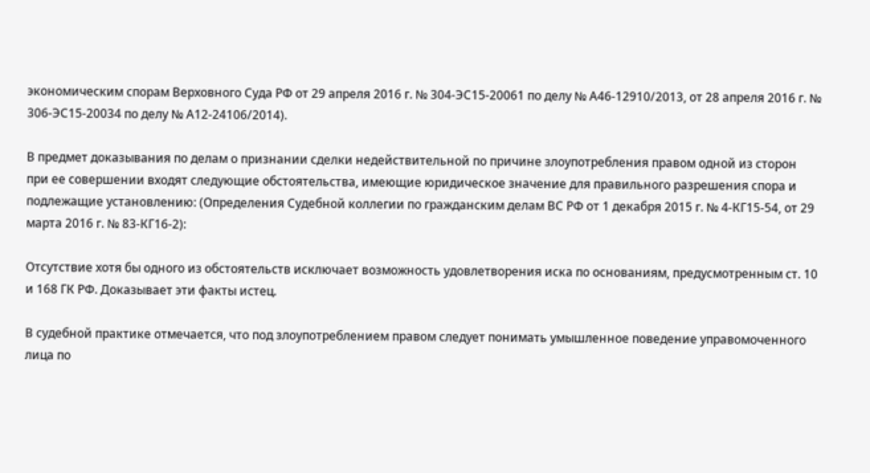экономическим спорам Верховного Суда РФ от 29 апреля 2016 г. № 304-ЭС15-20061 по делу № А46-12910/2013, от 28 апреля 2016 г. № 306-ЭС15-20034 по делу № А12-24106/2014).

В предмет доказывания по делам о признании сделки недействительной по причине злоупотребления правом одной из сторон при ее совершении входят следующие обстоятельства, имеющие юридическое значение для правильного разрешения спора и подлежащие установлению: (Определения Судебной коллегии по гражданским делам ВС РФ от 1 декабря 2015 г. № 4-КГ15-54, от 29 марта 2016 г. № 83-КГ16-2):

Отсутствие хотя бы одного из обстоятельств исключает возможность удовлетворения иска по основаниям, предусмотренным ст. 10 и 168 ГК РФ. Доказывает эти факты истец.

В судебной практике отмечается, что под злоупотреблением правом следует понимать умышленное поведение управомоченного лица по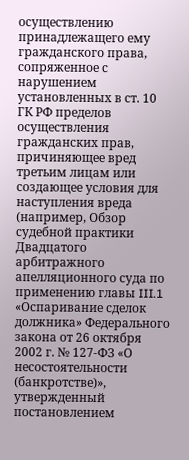осуществлению принадлежащего ему гражданского права, сопряженное с нарушением установленных в ст. 10 ГК РФ пределов осуществления гражданских прав, причиняющее вред третьим лицам или создающее условия для наступления вреда (например, Обзор судебной практики Двадцатого арбитражного апелляционного суда по применению главы III.1 «Оспаривание сделок должника» Федерального закона от 26 октября 2002 г. № 127-ФЗ «О несостоятельности (банкротстве)», утвержденный постановлением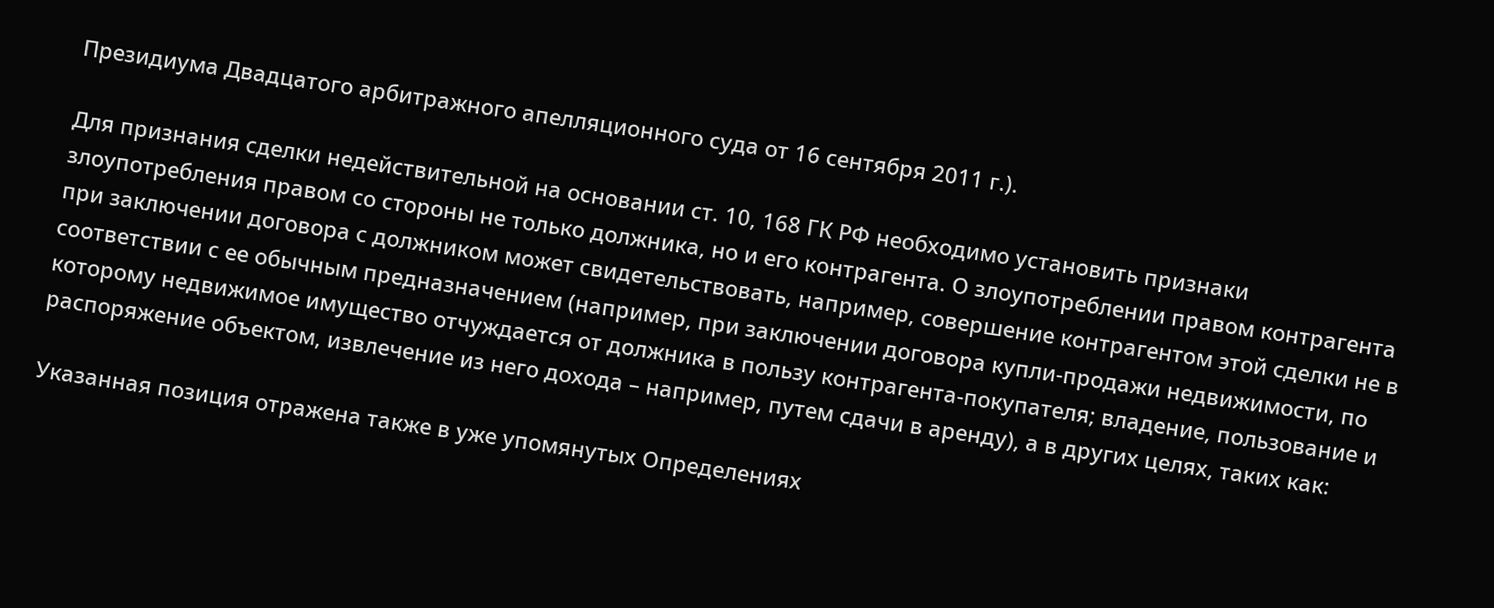Президиума Двадцатого арбитражного апелляционного суда от 16 сентября 2011 г.).

Для признания сделки недействительной на основании ст. 10, 168 ГК РФ необходимо установить признаки злоупотребления правом со стороны не только должника, но и его контрагента. О злоупотреблении правом контрагента при заключении договора с должником может свидетельствовать, например, совершение контрагентом этой сделки не в соответствии с ее обычным предназначением (например, при заключении договора купли-продажи недвижимости, по которому недвижимое имущество отчуждается от должника в пользу контрагента-покупателя; владение, пользование и распоряжение объектом, извлечение из него дохода – например, путем сдачи в аренду), а в других целях, таких как:

Указанная позиция отражена также в уже упомянутых Определениях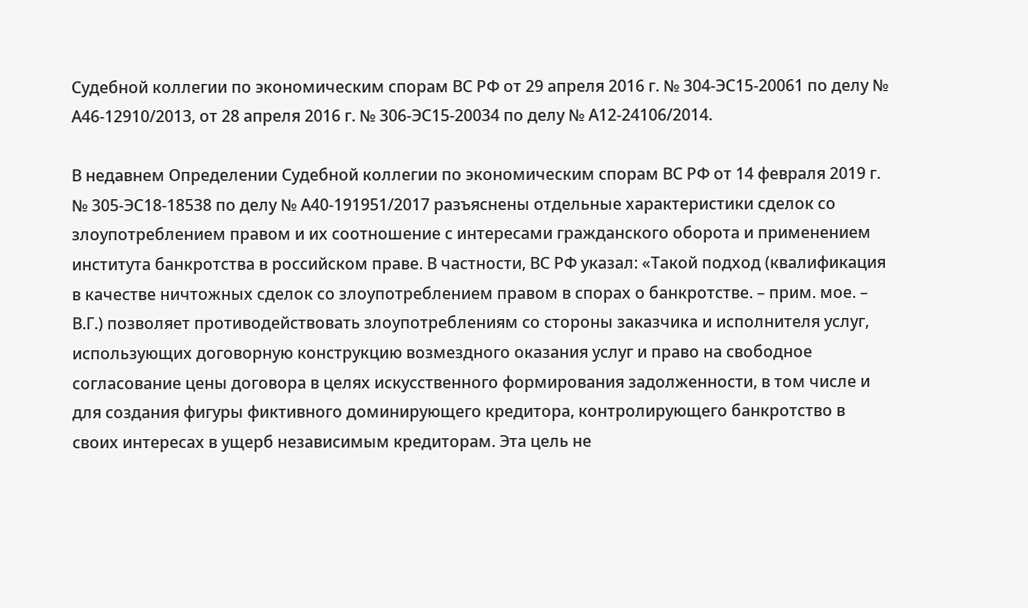Судебной коллегии по экономическим спорам ВС РФ от 29 апреля 2016 г. № 304-ЭС15-20061 по делу № А46-12910/2013, от 28 апреля 2016 г. № 306-ЭС15-20034 по делу № А12-24106/2014.

В недавнем Определении Судебной коллегии по экономическим спорам ВС РФ от 14 февраля 2019 г. № 305-ЭС18-18538 по делу № А40-191951/2017 разъяснены отдельные характеристики сделок со злоупотреблением правом и их соотношение с интересами гражданского оборота и применением института банкротства в российском праве. В частности, ВС РФ указал: «Такой подход (квалификация в качестве ничтожных сделок со злоупотреблением правом в спорах о банкротстве. – прим. мое. – В.Г.) позволяет противодействовать злоупотреблениям со стороны заказчика и исполнителя услуг, использующих договорную конструкцию возмездного оказания услуг и право на свободное согласование цены договора в целях искусственного формирования задолженности, в том числе и для создания фигуры фиктивного доминирующего кредитора, контролирующего банкротство в своих интересах в ущерб независимым кредиторам. Эта цель не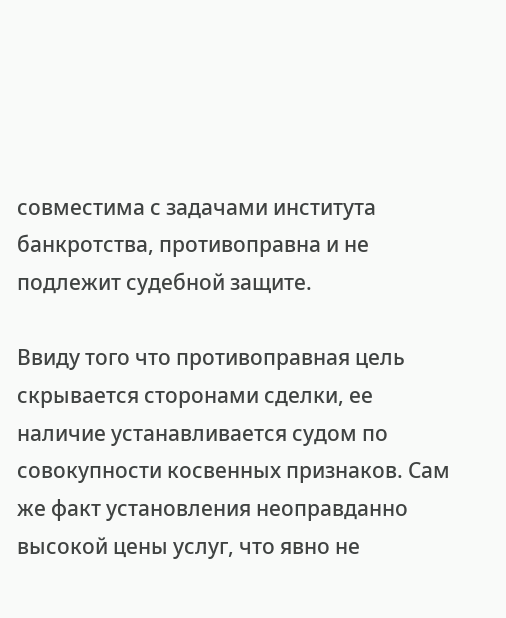совместима с задачами института банкротства, противоправна и не подлежит судебной защите.

Ввиду того что противоправная цель скрывается сторонами сделки, ее наличие устанавливается судом по совокупности косвенных признаков. Сам же факт установления неоправданно высокой цены услуг, что явно не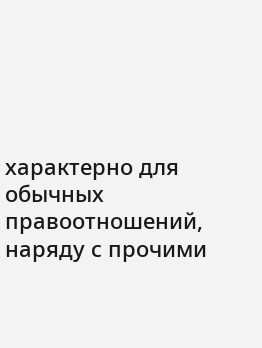характерно для обычных правоотношений, наряду с прочими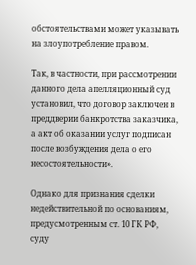обстоятельствами может указывать на злоупотребление правом.

Так, в частности, при рассмотрении данного дела апелляционный суд установил, что договор заключен в преддверии банкротства заказчика, а акт об оказании услуг подписан после возбуждения дела о его несостоятельности».

Однако для признания сделки недействительной по основаниям, предусмотренным ст. 10 ГК РФ, суду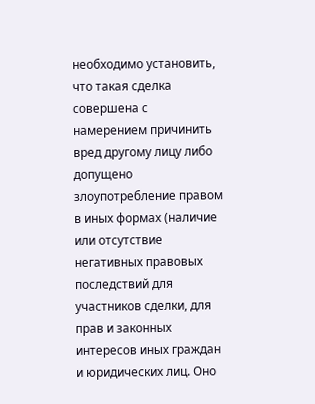необходимо установить, что такая сделка совершена с намерением причинить вред другому лицу либо допущено злоупотребление правом в иных формах (наличие или отсутствие негативных правовых последствий для участников сделки, для прав и законных интересов иных граждан и юридических лиц. Оно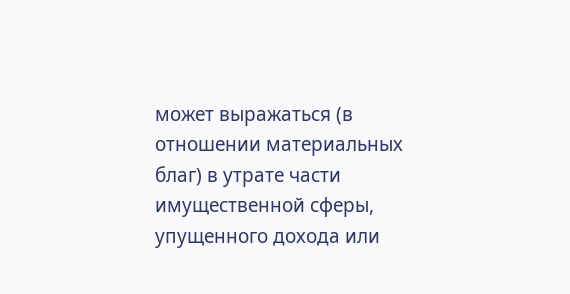может выражаться (в отношении материальных благ) в утрате части имущественной сферы, упущенного дохода или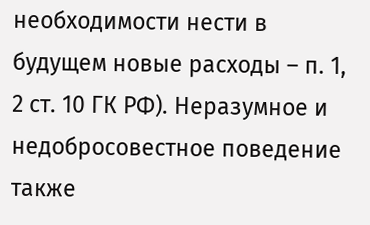необходимости нести в будущем новые расходы – п. 1, 2 ст. 10 ГК РФ). Неразумное и недобросовестное поведение также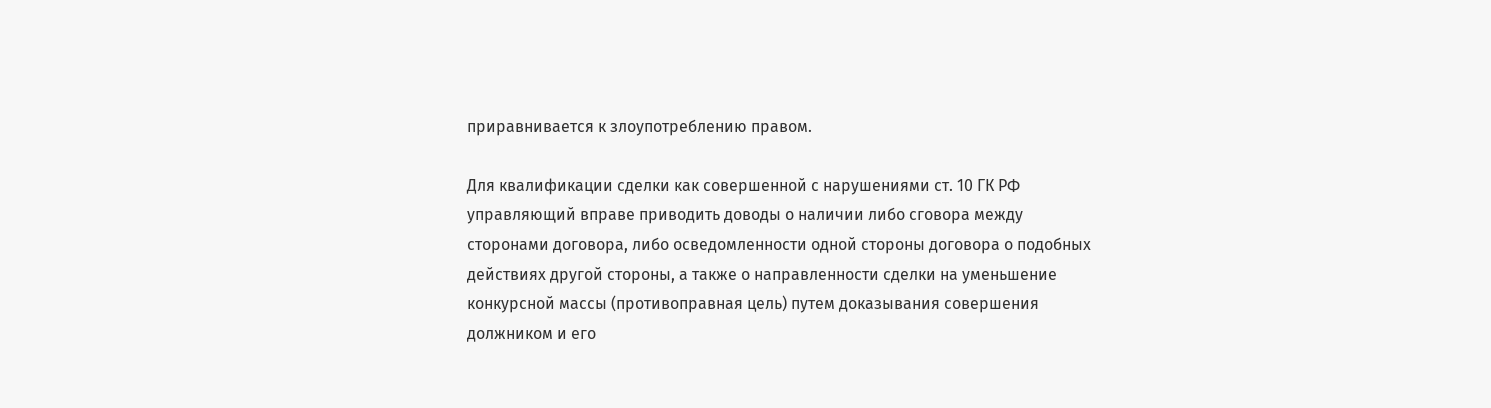приравнивается к злоупотреблению правом.

Для квалификации сделки как совершенной с нарушениями ст. 10 ГК РФ управляющий вправе приводить доводы о наличии либо сговора между сторонами договора, либо осведомленности одной стороны договора о подобных действиях другой стороны, а также о направленности сделки на уменьшение конкурсной массы (противоправная цель) путем доказывания совершения должником и его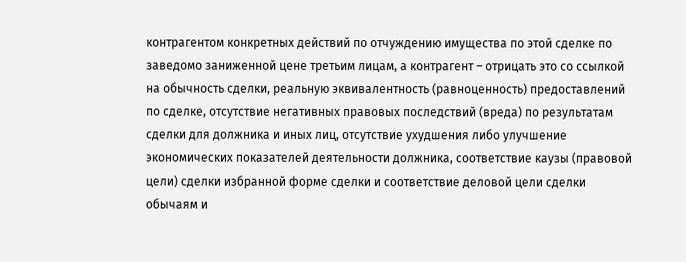контрагентом конкретных действий по отчуждению имущества по этой сделке по заведомо заниженной цене третьим лицам, а контрагент – отрицать это со ссылкой на обычность сделки, реальную эквивалентность (равноценность) предоставлений по сделке, отсутствие негативных правовых последствий (вреда) по результатам сделки для должника и иных лиц, отсутствие ухудшения либо улучшение экономических показателей деятельности должника, соответствие каузы (правовой цели) сделки избранной форме сделки и соответствие деловой цели сделки обычаям и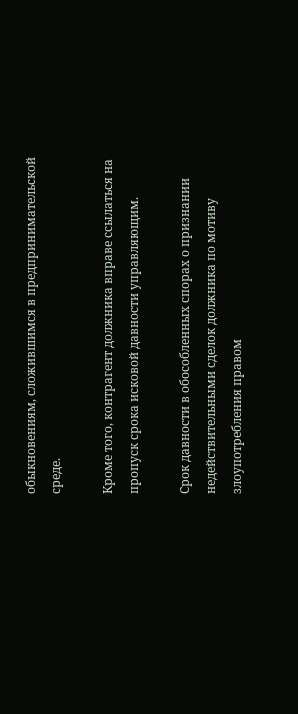обыкновениям, сложившимся в предпринимательской среде.

Кроме того, контрагент должника вправе ссылаться на пропуск срока исковой давности управляющим.

Срок давности в обособленных спорах о признании недействительными сделок должника по мотиву злоупотребления правом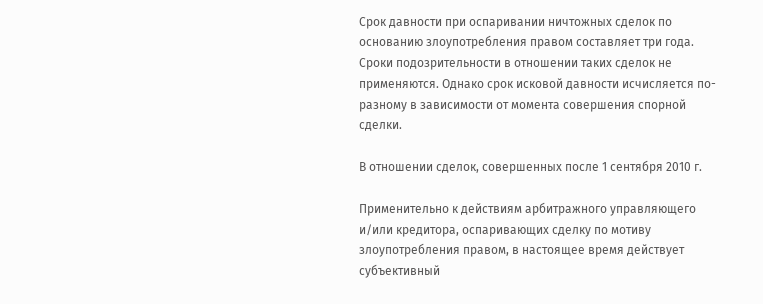Срок давности при оспаривании ничтожных сделок по основанию злоупотребления правом составляет три года. Сроки подозрительности в отношении таких сделок не применяются. Однако срок исковой давности исчисляется по-разному в зависимости от момента совершения спорной сделки.

В отношении сделок, совершенных после 1 сентября 2010 г.

Применительно к действиям арбитражного управляющего и/или кредитора, оспаривающих сделку по мотиву злоупотребления правом, в настоящее время действует субъективный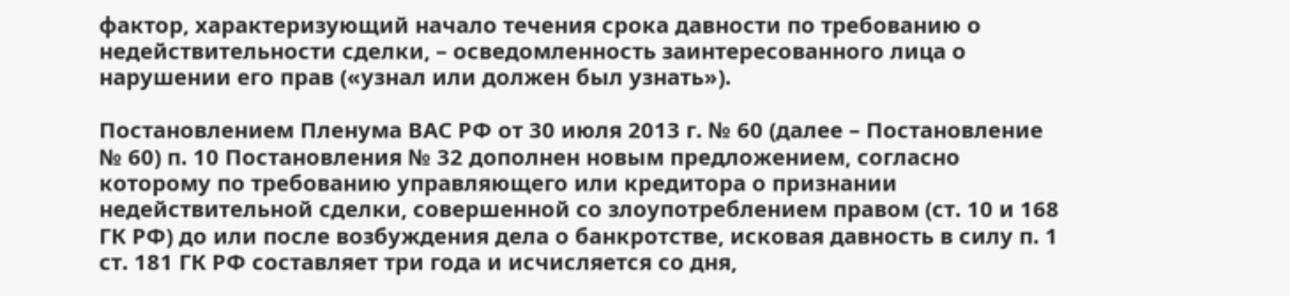фактор, характеризующий начало течения срока давности по требованию о недействительности сделки, – осведомленность заинтересованного лица о нарушении его прав («узнал или должен был узнать»).

Постановлением Пленума ВАС РФ от 30 июля 2013 г. № 60 (далее – Постановление № 60) п. 10 Постановления № 32 дополнен новым предложением, согласно которому по требованию управляющего или кредитора о признании недействительной сделки, совершенной со злоупотреблением правом (ст. 10 и 168 ГК РФ) до или после возбуждения дела о банкротстве, исковая давность в силу п. 1 ст. 181 ГК РФ составляет три года и исчисляется со дня,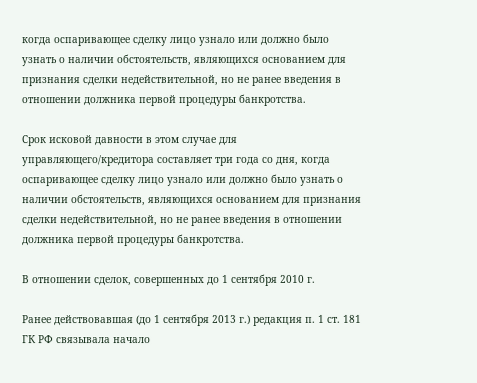когда оспаривающее сделку лицо узнало или должно было узнать о наличии обстоятельств, являющихся основанием для признания сделки недействительной, но не ранее введения в отношении должника первой процедуры банкротства.

Срок исковой давности в этом случае для управляющего/кредитора составляет три года со дня, когда оспаривающее сделку лицо узнало или должно было узнать о наличии обстоятельств, являющихся основанием для признания сделки недействительной, но не ранее введения в отношении должника первой процедуры банкротства.

В отношении сделок, совершенных до 1 сентября 2010 г.

Ранее действовавшая (до 1 сентября 2013 г.) редакция п. 1 ст. 181 ГК РФ связывала начало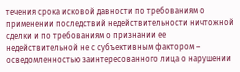течения срока исковой давности по требованиям о применении последствий недействительности ничтожной сделки и по требованиям о признании ее недействительной не с субъективным фактором – осведомленностью заинтересованного лица о нарушении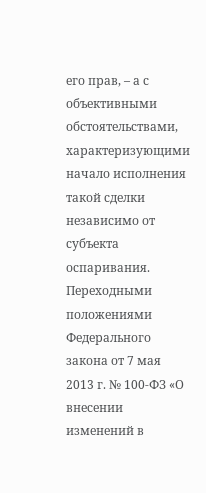его прав, – а с объективными обстоятельствами, характеризующими начало исполнения такой сделки независимо от субъекта оспаривания. Переходными положениями Федерального закона от 7 мая 2013 г. № 100-ФЗ «О внесении изменений в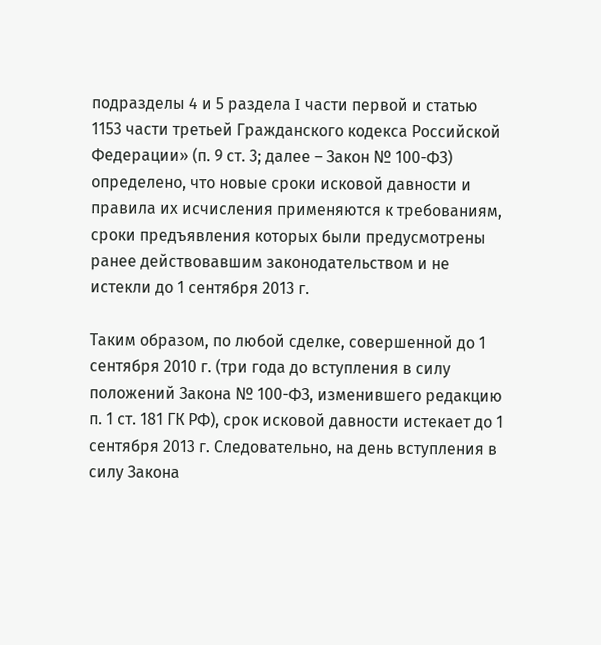подразделы 4 и 5 раздела I части первой и статью 1153 части третьей Гражданского кодекса Российской Федерации» (п. 9 ст. 3; далее – Закон № 100-ФЗ) определено, что новые сроки исковой давности и правила их исчисления применяются к требованиям, сроки предъявления которых были предусмотрены ранее действовавшим законодательством и не истекли до 1 сентября 2013 г.

Таким образом, по любой сделке, совершенной до 1 сентября 2010 г. (три года до вступления в силу положений Закона № 100-ФЗ, изменившего редакцию п. 1 ст. 181 ГК РФ), срок исковой давности истекает до 1 сентября 2013 г. Следовательно, на день вступления в силу Закона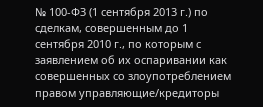№ 100-ФЗ (1 сентября 2013 г.) по сделкам, совершенным до 1 сентября 2010 г., по которым с заявлением об их оспаривании как совершенных со злоупотреблением правом управляющие/кредиторы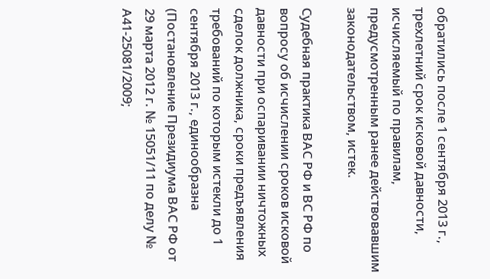обратились после 1 сентября 2013 г., трехлетний срок исковой давности, исчисляемый по правилам, предусмотренным ранее действовавшим законодательством, истек.

Судебная практика ВАС РФ и ВС РФ по вопросу об исчислении сроков исковой давности при оспаривании ничтожных сделок должника, сроки предъявления требований по которым истекли до 1 сентября 2013 г., единообразна (Постановление Президиума ВАС РФ от 29 марта 2012 г. № 15051/11 по делу № А41-25081/2009;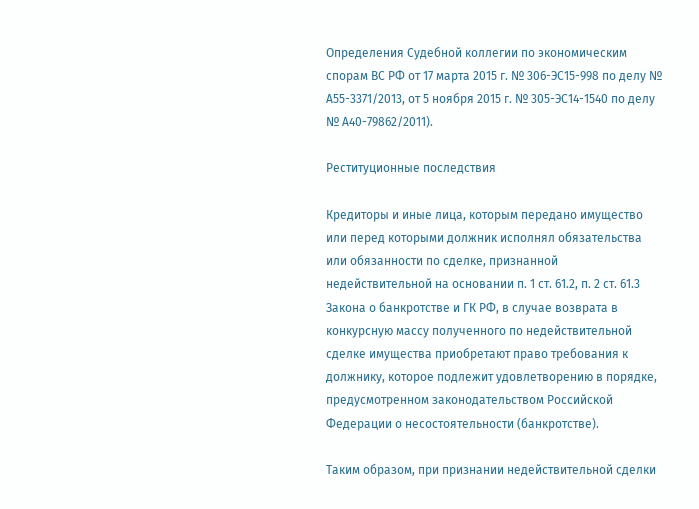Определения Судебной коллегии по экономическим спорам ВС РФ от 17 марта 2015 г. № 306-ЭС15-998 по делу № А55-3371/2013, от 5 ноября 2015 г. № 305-ЭС14-1540 по делу № А40-79862/2011).

Реституционные последствия

Кредиторы и иные лица, которым передано имущество или перед которыми должник исполнял обязательства или обязанности по сделке, признанной недействительной на основании п. 1 ст. 61.2, п. 2 ст. 61.3 Закона о банкротстве и ГК РФ, в случае возврата в конкурсную массу полученного по недействительной сделке имущества приобретают право требования к должнику, которое подлежит удовлетворению в порядке, предусмотренном законодательством Российской Федерации о несостоятельности (банкротстве).

Таким образом, при признании недействительной сделки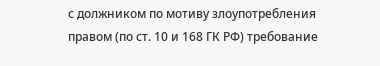с должником по мотиву злоупотребления правом (по ст. 10 и 168 ГК РФ) требование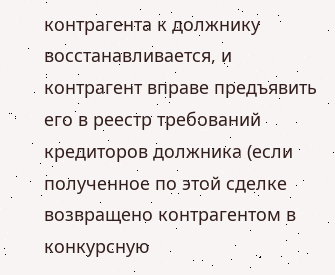контрагента к должнику восстанавливается, и контрагент вправе предъявить его в реестр требований кредиторов должника (если полученное по этой сделке возвращено контрагентом в конкурсную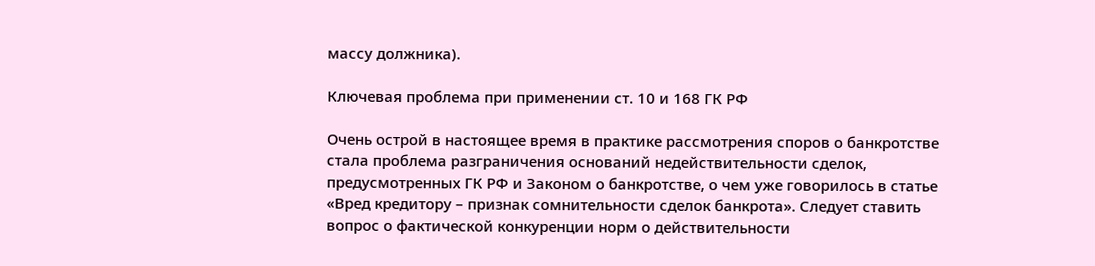массу должника).

Ключевая проблема при применении ст. 10 и 168 ГК РФ

Очень острой в настоящее время в практике рассмотрения споров о банкротстве стала проблема разграничения оснований недействительности сделок, предусмотренных ГК РФ и Законом о банкротстве, о чем уже говорилось в статье «Вред кредитору – признак сомнительности сделок банкрота». Следует ставить вопрос о фактической конкуренции норм о действительности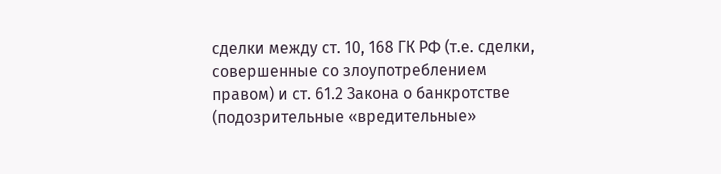сделки между ст. 10, 168 ГК РФ (т.е. сделки, совершенные со злоупотреблением правом) и ст. 61.2 Закона о банкротстве (подозрительные «вредительные»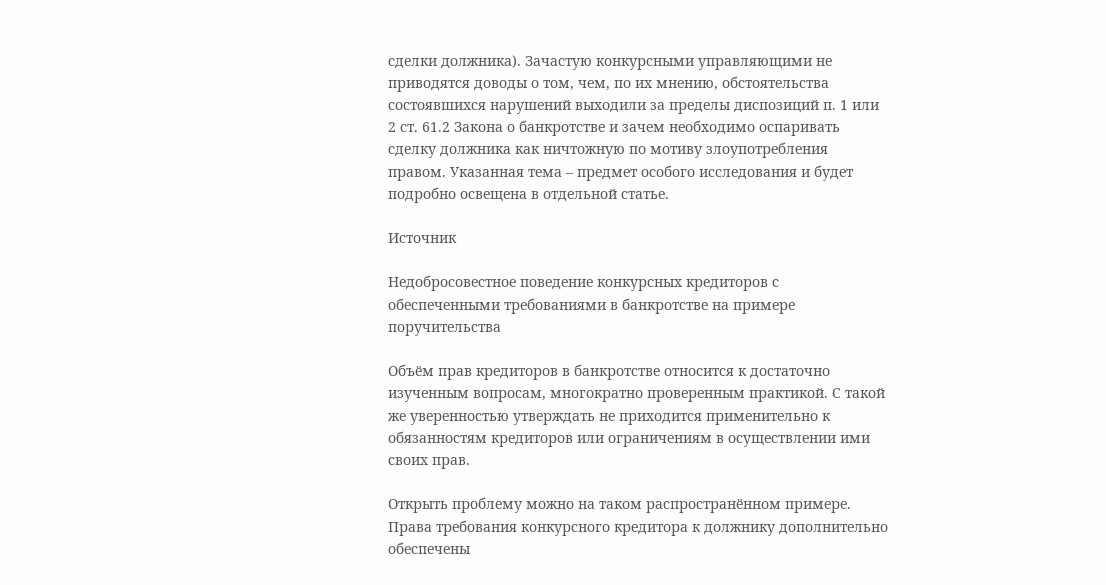сделки должника). Зачастую конкурсными управляющими не приводятся доводы о том, чем, по их мнению, обстоятельства состоявшихся нарушений выходили за пределы диспозиций п. 1 или 2 ст. 61.2 Закона о банкротстве и зачем необходимо оспаривать сделку должника как ничтожную по мотиву злоупотребления правом. Указанная тема – предмет особого исследования и будет подробно освещена в отдельной статье.

Источник

Недобросовестное поведение конкурсных кредиторов с обеспеченными требованиями в банкротстве на примере поручительства

Объём прав кредиторов в банкротстве относится к достаточно изученным вопросам, многократно проверенным практикой. С такой же уверенностью утверждать не приходится применительно к обязанностям кредиторов или ограничениям в осуществлении ими своих прав.

Открыть проблему можно на таком распространённом примере. Права требования конкурсного кредитора к должнику дополнительно обеспечены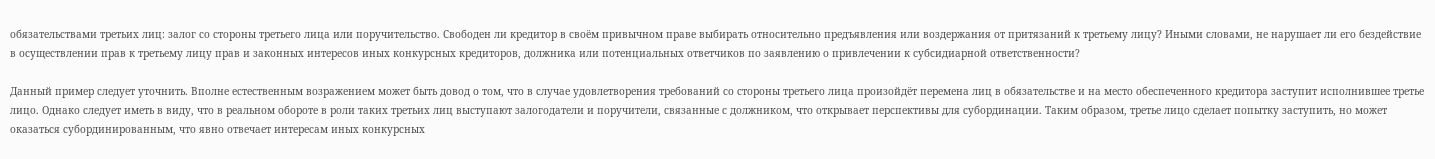обязательствами третьих лиц: залог со стороны третьего лица или поручительство. Свободен ли кредитор в своём привычном праве выбирать относительно предъявления или воздержания от притязаний к третьему лицу? Иными словами, не нарушает ли его бездействие в осуществлении прав к третьему лицу прав и законных интересов иных конкурсных кредиторов, должника или потенциальных ответчиков по заявлению о привлечении к субсидиарной ответственности?

Данный пример следует уточнить. Вполне естественным возражением может быть довод о том, что в случае удовлетворения требований со стороны третьего лица произойдёт перемена лиц в обязательстве и на место обеспеченного кредитора заступит исполнившее третье лицо. Однако следует иметь в виду, что в реальном обороте в роли таких третьих лиц выступают залогодатели и поручители, связанные с должником, что открывает перспективы для субординации. Таким образом, третье лицо сделает попытку заступить, но может оказаться субординированным, что явно отвечает интересам иных конкурсных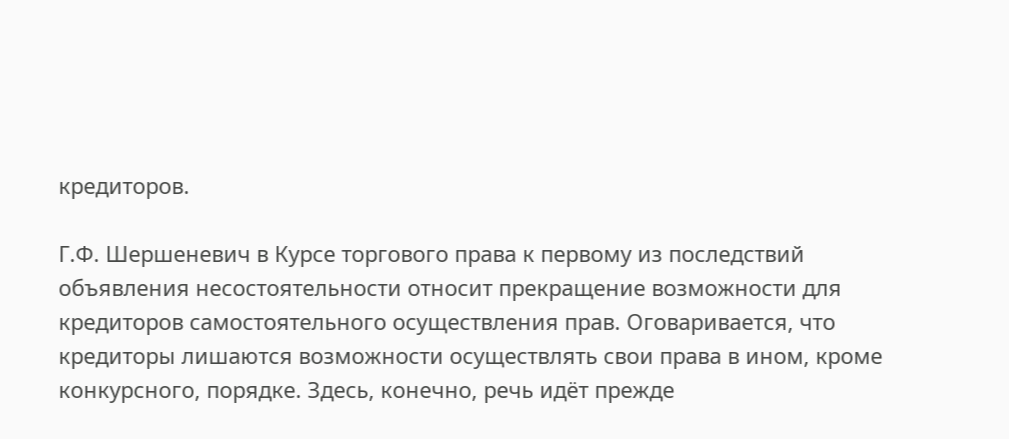кредиторов.

Г.Ф. Шершеневич в Курсе торгового права к первому из последствий объявления несостоятельности относит прекращение возможности для кредиторов самостоятельного осуществления прав. Оговаривается, что кредиторы лишаются возможности осуществлять свои права в ином, кроме конкурсного, порядке. Здесь, конечно, речь идёт прежде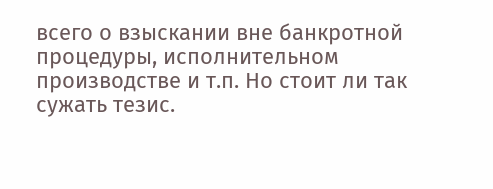всего о взыскании вне банкротной процедуры, исполнительном производстве и т.п. Но стоит ли так сужать тезис.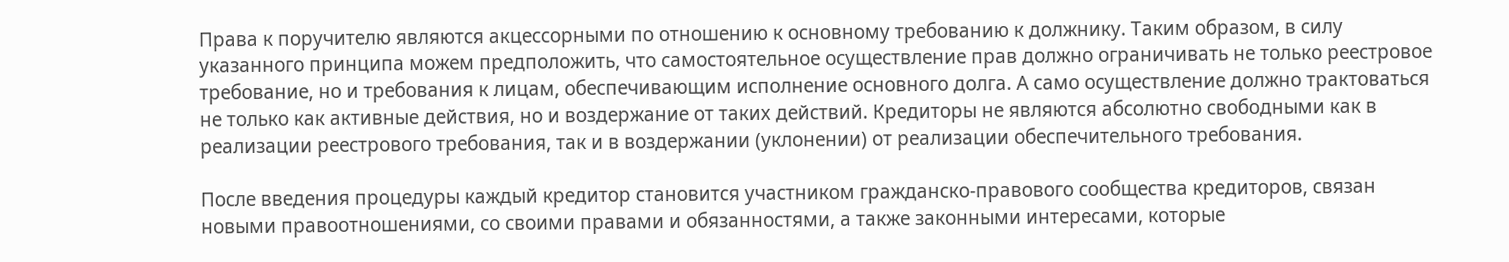Права к поручителю являются акцессорными по отношению к основному требованию к должнику. Таким образом, в силу указанного принципа можем предположить, что самостоятельное осуществление прав должно ограничивать не только реестровое требование, но и требования к лицам, обеспечивающим исполнение основного долга. А само осуществление должно трактоваться не только как активные действия, но и воздержание от таких действий. Кредиторы не являются абсолютно свободными как в реализации реестрового требования, так и в воздержании (уклонении) от реализации обеспечительного требования.

После введения процедуры каждый кредитор становится участником гражданско-правового сообщества кредиторов, связан новыми правоотношениями, со своими правами и обязанностями, а также законными интересами, которые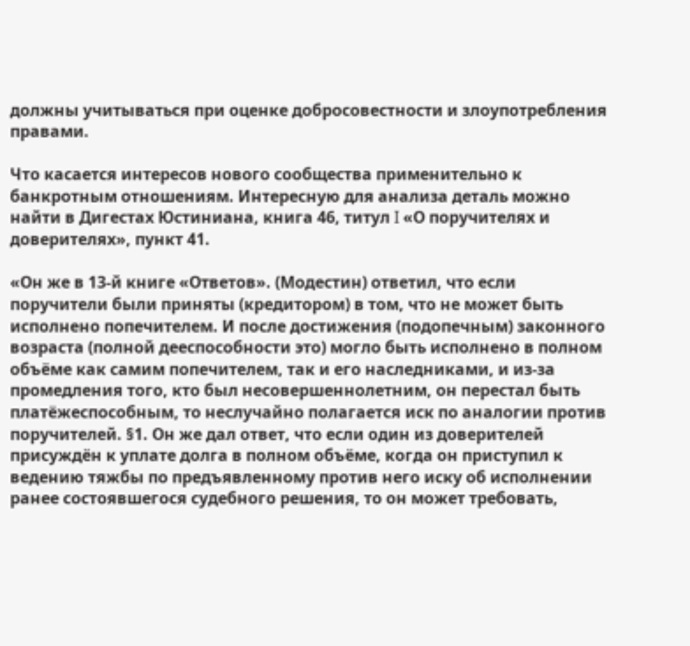должны учитываться при оценке добросовестности и злоупотребления правами.

Что касается интересов нового сообщества применительно к банкротным отношениям. Интересную для анализа деталь можно найти в Дигестах Юстиниана, книга 46, титул I «О поручителях и доверителях», пункт 41.

«Он же в 13-й книге «Ответов». (Модестин) ответил, что если поручители были приняты (кредитором) в том, что не может быть исполнено попечителем. И после достижения (подопечным) законного возраста (полной дееспособности это) могло быть исполнено в полном объёме как самим попечителем, так и его наследниками, и из-за промедления того, кто был несовершеннолетним, он перестал быть платёжеспособным, то неслучайно полагается иск по аналогии против поручителей. §1. Он же дал ответ, что если один из доверителей присуждён к уплате долга в полном объёме, когда он приступил к ведению тяжбы по предъявленному против него иску об исполнении ранее состоявшегося судебного решения, то он может требовать,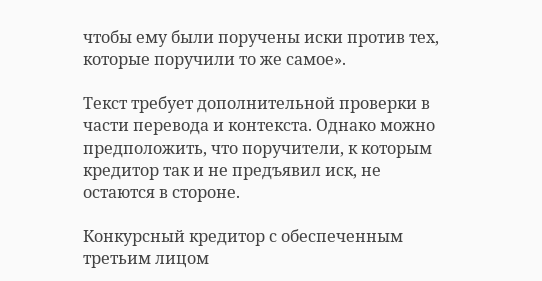чтобы ему были поручены иски против тех, которые поручили то же самое».

Текст требует дополнительной проверки в части перевода и контекста. Однако можно предположить, что поручители, к которым кредитор так и не предъявил иск, не остаются в стороне.

Конкурсный кредитор с обеспеченным третьим лицом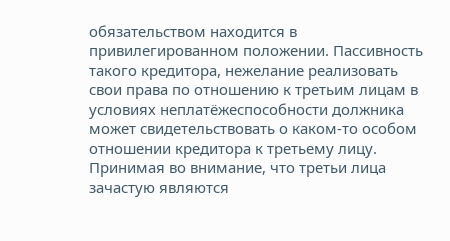обязательством находится в привилегированном положении. Пассивность такого кредитора, нежелание реализовать свои права по отношению к третьим лицам в условиях неплатёжеспособности должника может свидетельствовать о каком-то особом отношении кредитора к третьему лицу. Принимая во внимание, что третьи лица зачастую являются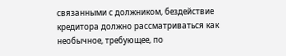связанными с должником, бездействие кредитора должно рассматриваться как необычное, требующее, по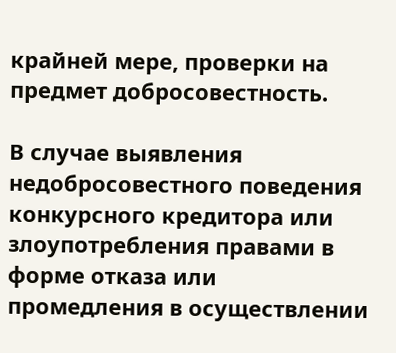крайней мере, проверки на предмет добросовестность.

В случае выявления недобросовестного поведения конкурсного кредитора или злоупотребления правами в форме отказа или промедления в осуществлении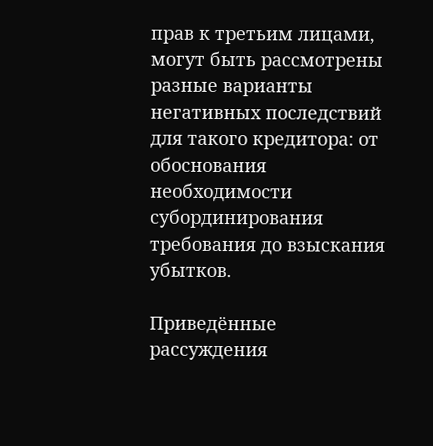прав к третьим лицами, могут быть рассмотрены разные варианты негативных последствий для такого кредитора: от обоснования необходимости субординирования требования до взыскания убытков.

Приведённые рассуждения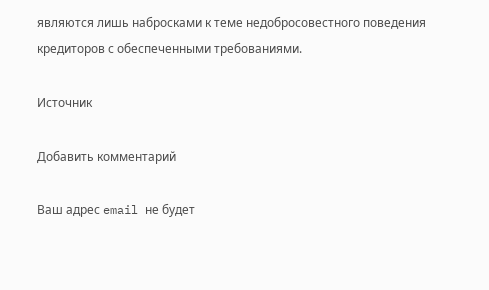являются лишь набросками к теме недобросовестного поведения кредиторов с обеспеченными требованиями.

Источник

Добавить комментарий

Ваш адрес email не будет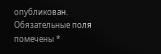опубликован. Обязательные поля помечены *